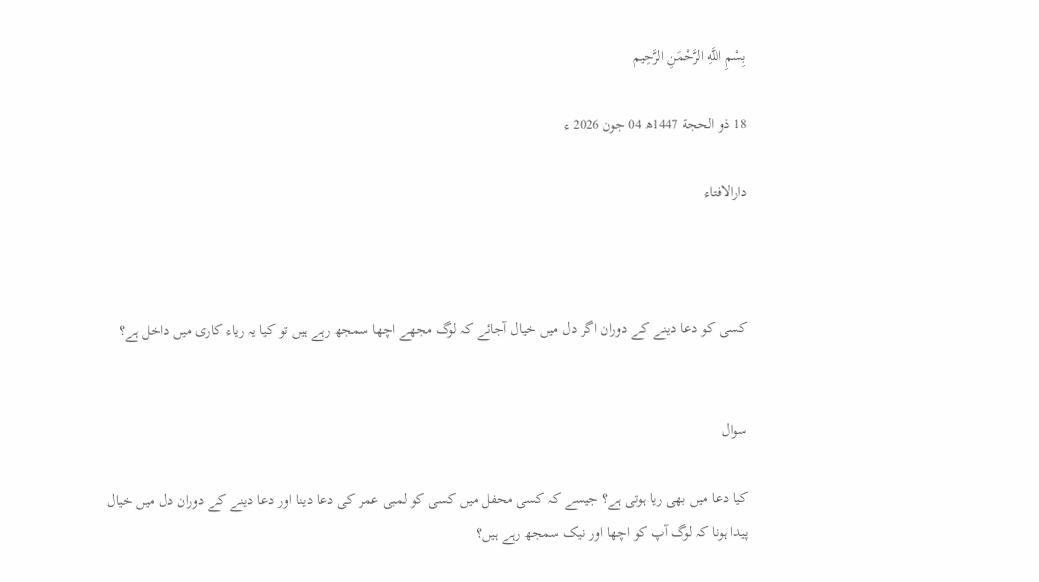بِسْمِ اللَّهِ الرَّحْمَنِ الرَّحِيم

18 ذو الحجة 1447ھ 04 جون 2026 ء

دارالافتاء



کسی کو دعا دینے کے دوران اگر دل میں خیال آجائے کہ لوگ مجھے اچھا سمجھ رہے ہیں تو کیا یہ ریاء کاری میں داخل ہے؟


سوال

کیا دعا میں بھی ریا ہوتی ہے؟ جیسے کہ کسی محفل میں کسی کو لمبی عمر کی دعا دینا اور دعا دینے کے دوران دل میں خیال پیدا ہونا کہ لوگ آپ کو اچھا اور نیک سمجھ رہے ہیں؟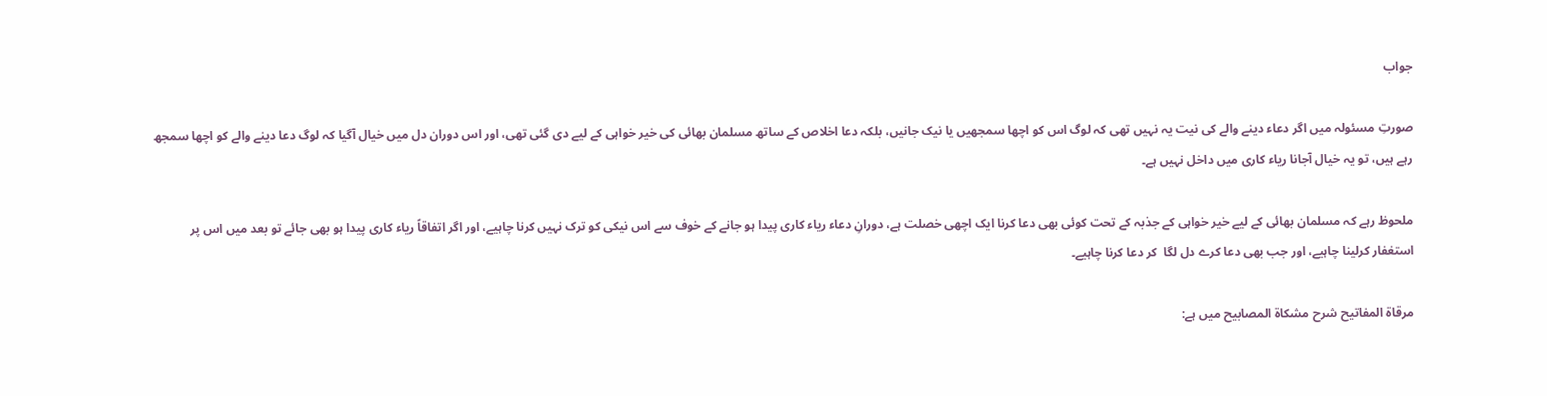جواب

صورتِ مسئولہ میں اگر دعاء دینے والے کی نیت یہ نہیں تھی کہ لوگ اس کو اچھا سمجھیں یا نیک جانیں، بلکہ دعا اخلاص کے ساتھ مسلمان بھائی کی خیر خواہی کے لیے دی گئی تھی، اور اس دوران دل میں خیال آگیا کہ لوگ دعا دینے والے کو اچھا سمجھ رہے ہیں، تو یہ خیال آجانا ریاء کاری میں داخل نہیں ہے۔

ملحوظ رہے کہ مسلمان بھائی کے لیے خیر خواہی کے جذبہ کے تحت کوئی بھی دعا کرنا ایک اچھی خصلت ہے، دورانِ دعاء ریاء کاری پیدا ہو جانے کے خوف سے اس نیکی کو ترک نہیں کرنا چاہیے، اور اگر اتفاقاً ریاء کاری پیدا ہو بھی جائے تو بعد میں اس پر استغفار کرلینا چاہیے، اور جب بھی دعا کرے دل لگا  کر دعا کرنا چاہیے۔

مرقاۃ المفاتيح شرح مشكاة المصابيح میں ہے: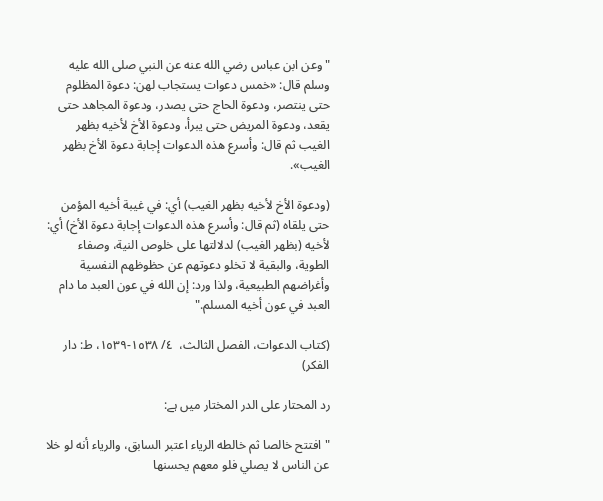"وعن ابن عباس رضي الله عنه عن النبي صلى الله عليه وسلم قال: «خمس دعوات يستجاب لهن: دعوة المظلوم حتى ينتصر، ودعوة الحاج حتى يصدر، ودعوة المجاهد حتى يقعد، ودعوة المريض حتى يبرأ، ودعوة الأخ لأخيه بظهر الغيب ثم قال: وأسرع هذه الدعوات إجابة دعوة الأخ بظهر الغيب».

(ودعوة الأخ لأخيه بظهر الغيب) أي: في غيبة أخيه المؤمن حتى يلقاه (ثم قال: وأسرع هذه الدعوات إجابة دعوة الأخ) أي: لأخيه (بظهر الغيب) لدلالتها على خلوص النية، وصفاء الطوية، والبقية لا تخلو دعوتهم عن حظوظهم النفسية وأغراضهم الطبيعية، ولذا ورد: إن الله في عون العبد ما دام العبد في عون أخيه المسلم."

(كتاب الدعوات، الفصل الثالث،  ٤/ ١٥٣٨-١٥٣٩، ط: دار الفكر)

رد المحتار على الدر المختار میں ہے:

"افتتح خالصا ثم خالطه ‌الرياء اعتبر السابق، والرياء أنه لو خلا عن الناس لا يصلي فلو معهم يحسنها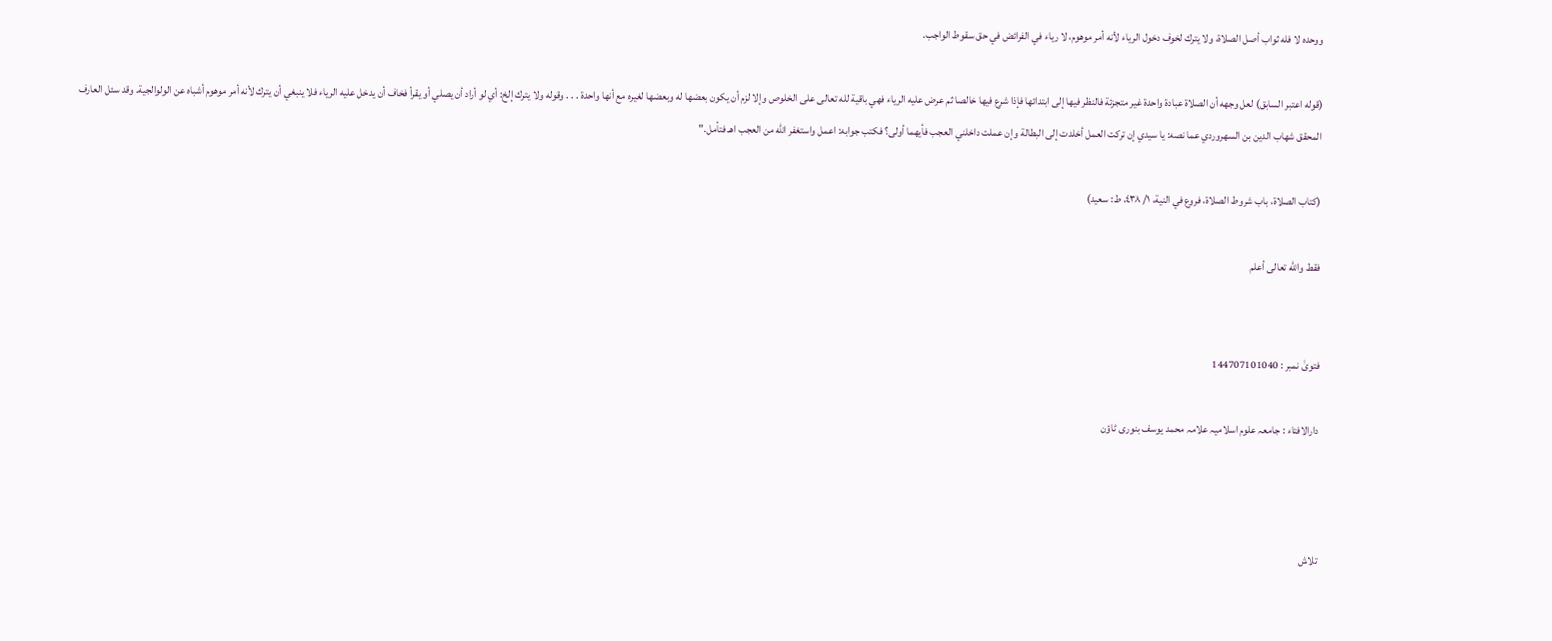ووحده لا فله ثواب أصل الصلاة، ولا يترك لخوف دخول ‌الرياء لأنه أمر موهوم، لا رياء في الفرائض في حق سقوط الواجب.

(قوله اعتبر السابق) لعل وجهه أن الصلاة عبادة واحدة غير متجزئة فالنظر فيها إلى ابتدائها فإذا شرع فيها خالصا ثم عرض عليه ‌الرياء فهي باقية لله تعالى على الخلوص وإلا لزم أن يكون بعضها له وبعضها لغيره مع أنها واحدة . . . وقوله ولا يترك إلخ: أي لو أراد أن يصلي أو يقرأ فخاف أن يدخل عليه ‌الرياء فلا ينبغي أن يترك لأنه أمر موهوم أشباه عن الولوالجية. وقد سئل العارف المحقق شهاب الدين بن السهروردي عما نصه: يا سيدي إن تركت العمل أخلدت إلى البطالة وإن عملت داخلني العجب فأيهما أولى؟ فكتب جوابه: اعمل واستغفر الله من العجب اهـ فتأمل."

(كتاب الصلاة، باب شروط الصلاة، فروع في النية، ١/ ٤٣٨، ط: سعيد)

فقط والله تعالى أعلم


فتویٰ نمبر : 144707101040

دارالافتاء : جامعہ علوم اسلامیہ علامہ محمد یوسف بنوری ٹاؤن



تلاش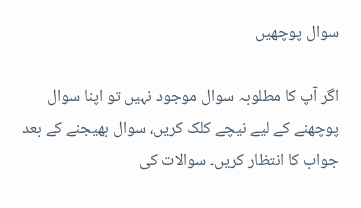سوال پوچھیں

اگر آپ کا مطلوبہ سوال موجود نہیں تو اپنا سوال پوچھنے کے لیے نیچے کلک کریں، سوال بھیجنے کے بعد جواب کا انتظار کریں۔ سوالات کی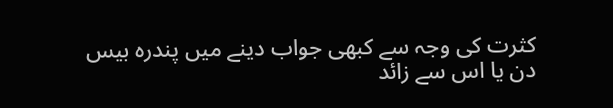کثرت کی وجہ سے کبھی جواب دینے میں پندرہ بیس دن یا اس سے زائد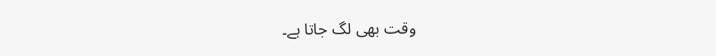وقت بھی لگ جاتا ہے۔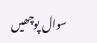سوال پوچھیں